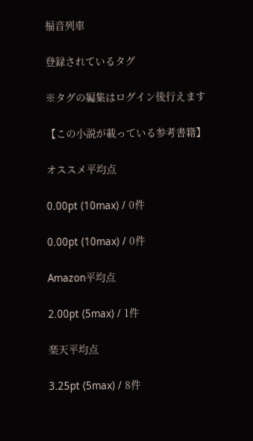福音列車

登録されているタグ

※タグの編集はログイン後行えます

【この小説が載っている参考書籍】

オススメ平均点

0.00pt (10max) / 0件

0.00pt (10max) / 0件

Amazon平均点

2.00pt (5max) / 1件

楽天平均点

3.25pt (5max) / 8件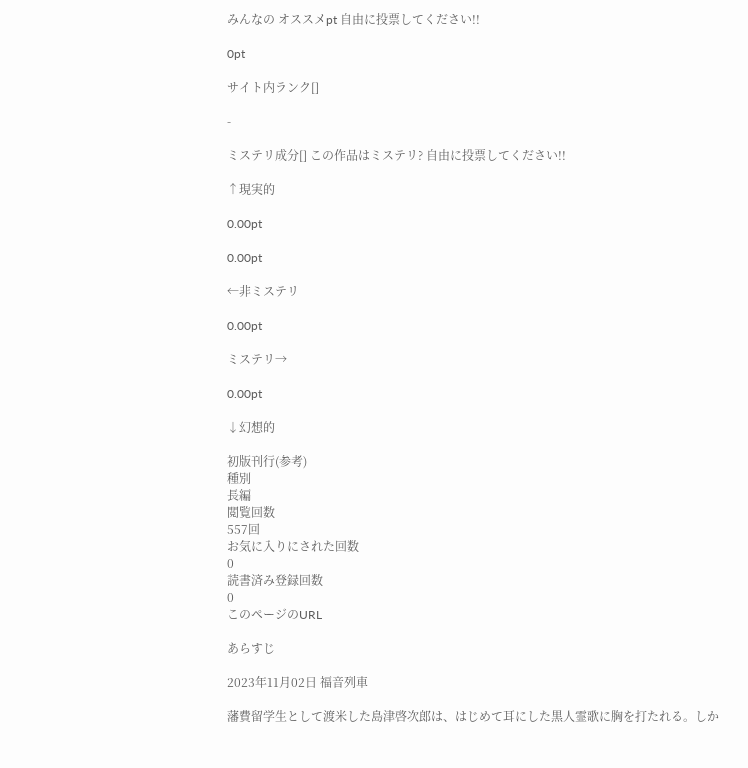みんなの オススメpt 自由に投票してください!!

0pt

サイト内ランク[]

-

ミステリ成分[] この作品はミステリ? 自由に投票してください!!

↑現実的

0.00pt

0.00pt

←非ミステリ

0.00pt

ミステリ→

0.00pt

↓幻想的

初版刊行(参考)
種別
長編
閲覧回数
557回
お気に入りにされた回数
0
読書済み登録回数
0
このページのURL

あらすじ

2023年11月02日 福音列車

藩費留学生として渡米した島津啓次郎は、はじめて耳にした黒人霊歌に胸を打たれる。しか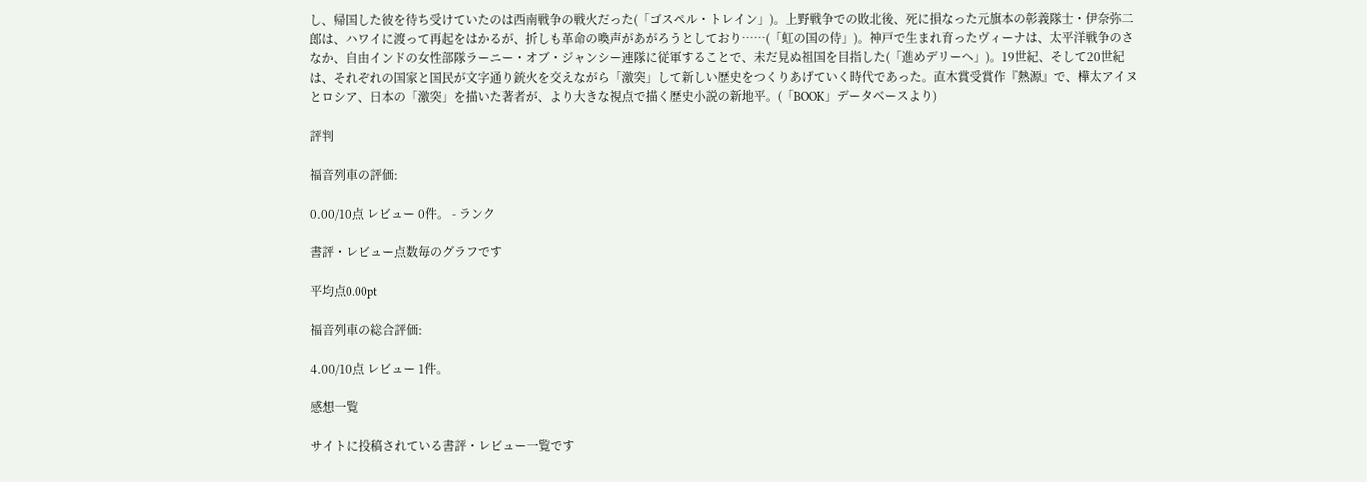し、帰国した彼を待ち受けていたのは西南戦争の戦火だった(「ゴスペル・トレイン」)。上野戦争での敗北後、死に損なった元旗本の彰義隊士・伊奈弥二郎は、ハワイに渡って再起をはかるが、折しも革命の喚声があがろうとしており……(「虹の国の侍」)。神戸で生まれ育ったヴィーナは、太平洋戦争のさなか、自由インドの女性部隊ラーニー・オブ・ジャンシー連隊に従軍することで、未だ見ぬ祖国を目指した(「進めデリーへ」)。19世紀、そして20世紀は、それぞれの国家と国民が文字通り銃火を交えながら「激突」して新しい歴史をつくりあげていく時代であった。直木賞受賞作『熱源』で、樺太アイヌとロシア、日本の「激突」を描いた著者が、より大きな視点で描く歴史小説の新地平。(「BOOK」データベースより)

評判

福音列車の評価:

0.00/10点 レビュー 0件。 - ランク

書評・レビュー点数毎のグラフです

平均点0.00pt

福音列車の総合評価:

4.00/10点 レビュー 1件。

感想一覧

サイトに投稿されている書評・レビュー一覧です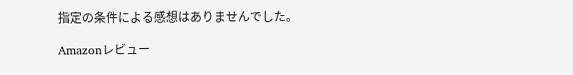指定の条件による感想はありませんでした。

Amazonレビュー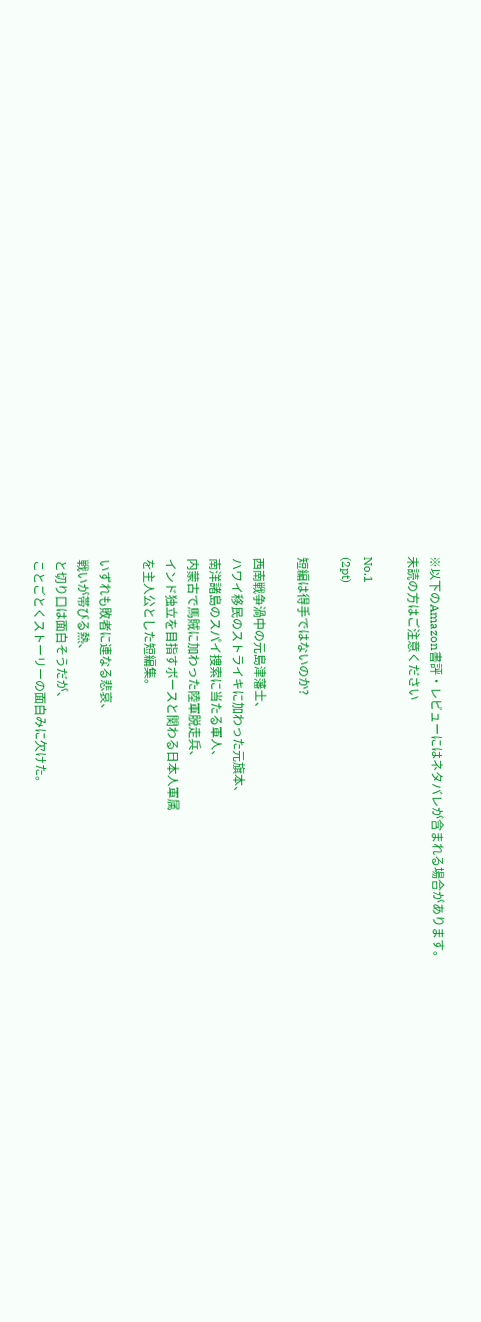※以下のAmazon書評・レビューにはネタバレが含まれる場合があります。
未読の方はご注意ください

No.1
(2pt)

短編は得手ではないのか?

西南戦争渦中の元島津藩士、
ハワイ移民のストライキに加わった元旗本、
南洋諸島のスパイ捜索に当たる軍人、
内蒙古で馬賊に加わった陸軍脱走兵、
インド独立を目指すボースと関わる日本人軍属
を主人公とした短編集。

いずれも敗者に連なる悲哀、
戦いが帯びる熱、
と切り口は面白そうだが、
ことごとくストーリーの面白みに欠けた。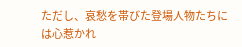ただし、哀愁を帯びた登場人物たちには心惹かれ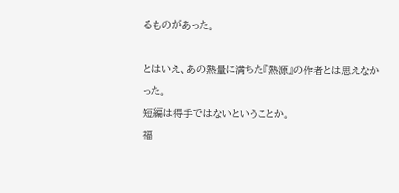るものがあった。

とはいえ、あの熱量に満ちた『熱源』の作者とは思えなかった。
短編は得手ではないということか。
福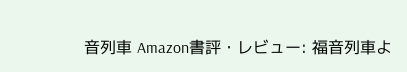音列車 Amazon書評・レビュー: 福音列車よ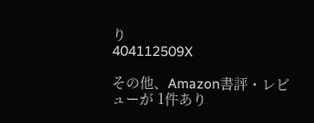り
404112509X

その他、Amazon書評・レビューが 1件あり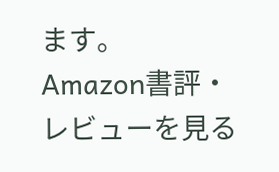ます。
Amazon書評・レビューを見る